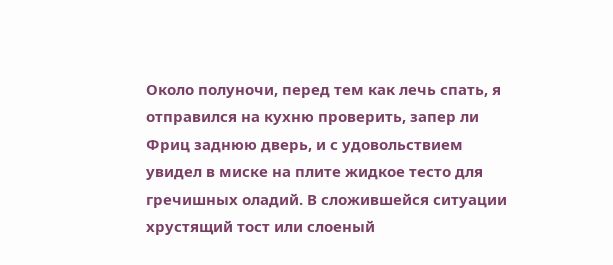Около полуночи, перед тем как лечь спать, я отправился на кухню проверить, запер ли Фриц заднюю дверь, и с удовольствием увидел в миске на плите жидкое тесто для гречишных оладий. В сложившейся ситуации хрустящий тост или слоеный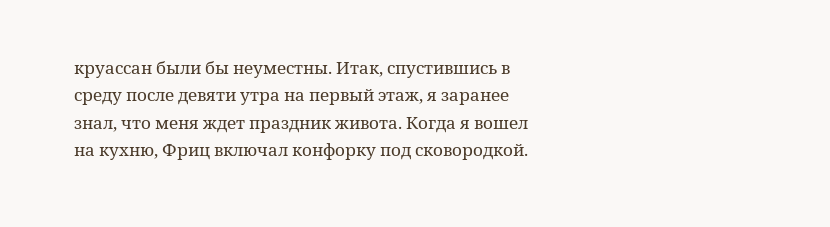круассан были бы неуместны. Итак, спустившись в среду после девяти утра на первый этаж, я заранее знал, что меня ждет праздник живота. Когда я вошел на кухню, Фриц включал конфорку под сковородкой.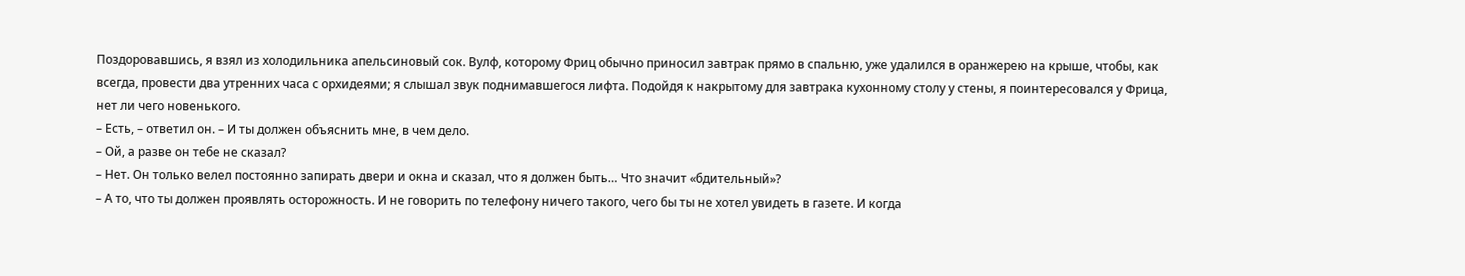Поздоровавшись, я взял из холодильника апельсиновый сок. Вулф, которому Фриц обычно приносил завтрак прямо в спальню, уже удалился в оранжерею на крыше, чтобы, как всегда, провести два утренних часа с орхидеями; я слышал звук поднимавшегося лифта. Подойдя к накрытому для завтрака кухонному столу у стены, я поинтересовался у Фрица, нет ли чего новенького.
– Есть, – ответил он. – И ты должен объяснить мне, в чем дело.
– Ой, а разве он тебе не сказал?
– Нет. Он только велел постоянно запирать двери и окна и сказал, что я должен быть… Что значит «бдительный»?
– А то, что ты должен проявлять осторожность. И не говорить по телефону ничего такого, чего бы ты не хотел увидеть в газете. И когда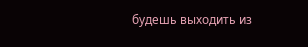будешь выходить из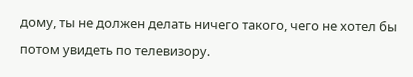дому, ты не должен делать ничего такого, чего не хотел бы потом увидеть по телевизору.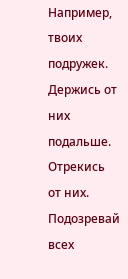Например, твоих подружек. Держись от них подальше. Отрекись от них. Подозревай всех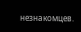незнакомцев.